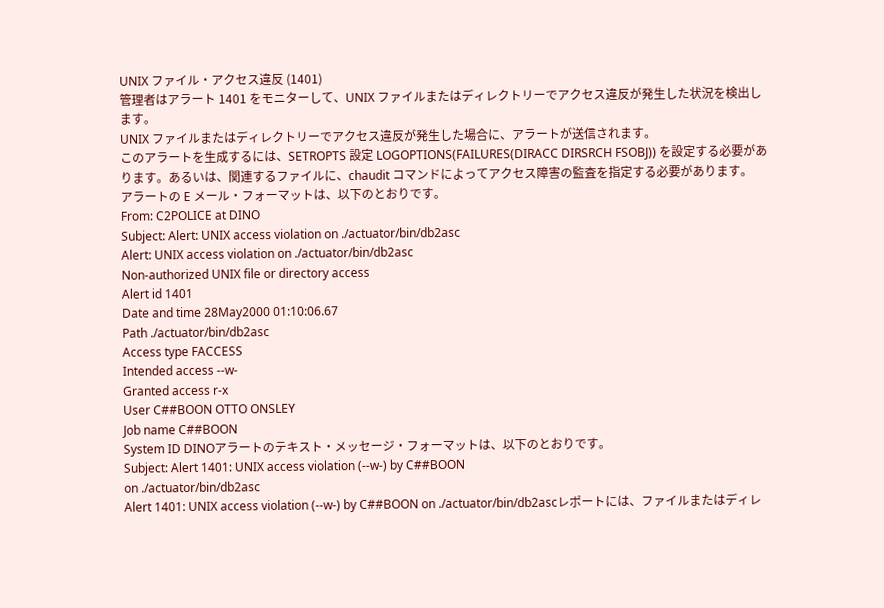UNIX ファイル・アクセス違反 (1401)
管理者はアラート 1401 をモニターして、UNIX ファイルまたはディレクトリーでアクセス違反が発生した状況を検出します。
UNIX ファイルまたはディレクトリーでアクセス違反が発生した場合に、アラートが送信されます。
このアラートを生成するには、SETROPTS 設定 LOGOPTIONS(FAILURES(DIRACC DIRSRCH FSOBJ)) を設定する必要があります。あるいは、関連するファイルに、chaudit コマンドによってアクセス障害の監査を指定する必要があります。
アラートの E メール・フォーマットは、以下のとおりです。
From: C2POLICE at DINO
Subject: Alert: UNIX access violation on ./actuator/bin/db2asc
Alert: UNIX access violation on ./actuator/bin/db2asc
Non-authorized UNIX file or directory access
Alert id 1401
Date and time 28May2000 01:10:06.67
Path ./actuator/bin/db2asc
Access type FACCESS
Intended access --w-
Granted access r-x
User C##BOON OTTO ONSLEY
Job name C##BOON
System ID DINOアラートのテキスト・メッセージ・フォーマットは、以下のとおりです。
Subject: Alert 1401: UNIX access violation (--w-) by C##BOON
on ./actuator/bin/db2asc
Alert 1401: UNIX access violation (--w-) by C##BOON on ./actuator/bin/db2ascレポートには、ファイルまたはディレ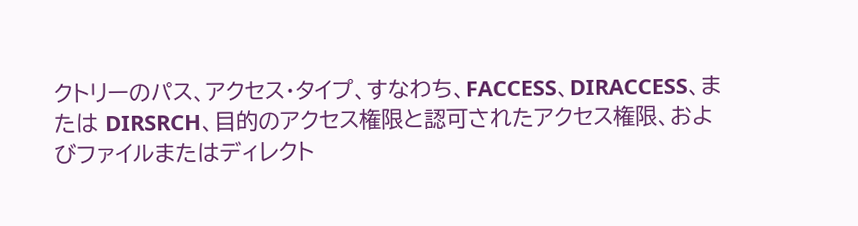クトリーのパス、アクセス・タイプ、すなわち、FACCESS、DIRACCESS、または DIRSRCH、目的のアクセス権限と認可されたアクセス権限、およびファイルまたはディレクト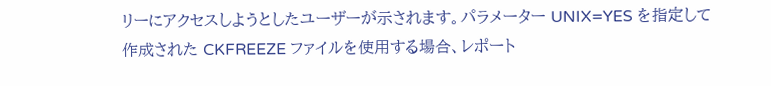リーにアクセスしようとしたユーザーが示されます。パラメーター UNIX=YES を指定して作成された CKFREEZE ファイルを使用する場合、レポート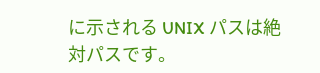に示される UNIX パスは絶対パスです。